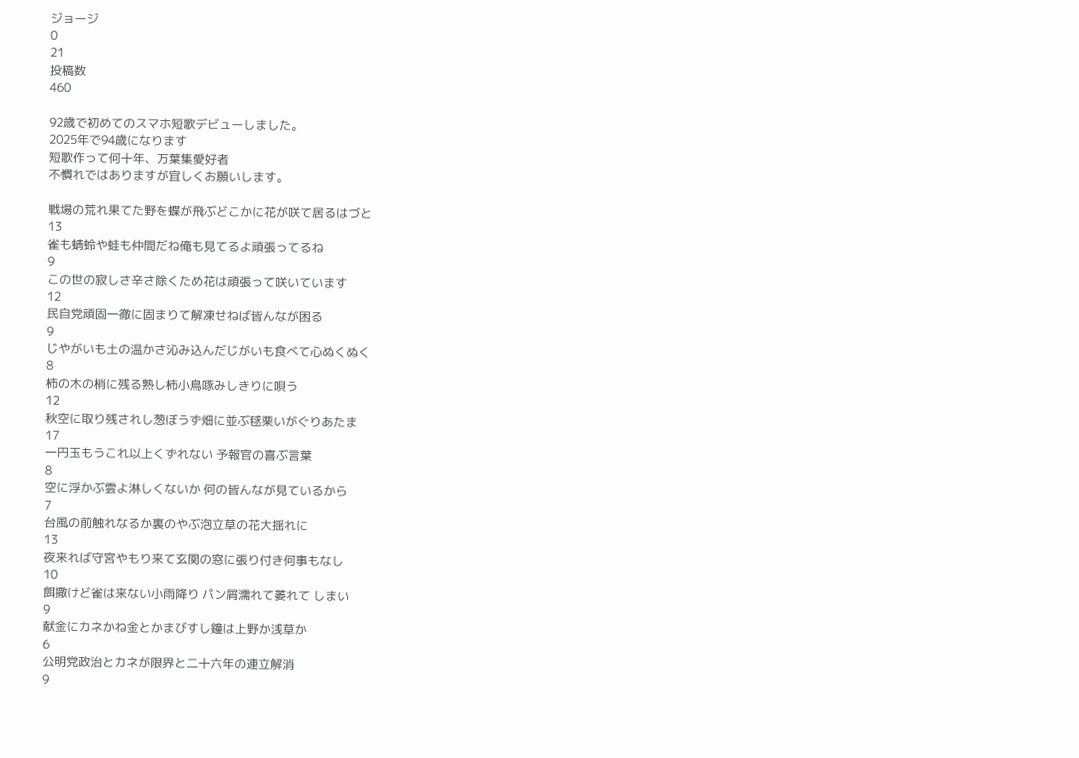ジョージ
0
21
投稿数
460

92歳で初めてのスマホ短歌デビューしました。
2025年で94歳になります
短歌作って何十年、万葉集愛好者
不慣れではありますが宜しくお願いします。

戦場の荒れ果てた野を蝶が飛ぶどこかに花が咲て居るはづと
13
雀も蜻蛉や蛙も仲間だね俺も見てるよ頑張ってるね
9
この世の寂しさ辛さ除くため花は頑張って咲いています
12
民自党頑固一徹に固まりて解凍せねば皆んなが困る
9
じやがいも土の温かさ沁み込んだじがいも食べて心ぬくぬく
8
柿の木の梢に残る熟し柿小鳥啄みしきりに唄う
12
秋空に取り残されし葱ぼうず畑に並ぶ毬栗いがぐりあたま
17
一円玉もうこれ以上くずれない 予報官の喜ぶ言葉
8
空に浮かぶ雲よ淋しくないか 何の皆んなが見ているから
7
台風の前触れなるか裏のやぶ泡立草の花大揺れに
13
夜来れば守宮やもり来て玄関の窓に張り付き何事もなし
10
餌撒けど雀は来ない小雨降り パン屑濡れて萎れて しまい
9
献金にカネかね金とかまびすし鐘は上野か浅草か
6
公明党政治とカネが限界と二十六年の連立解消
9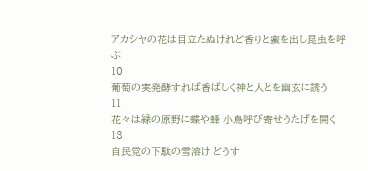アカシヤの花は目立たぬけれど香りと蜜を出し昆虫を呼ぶ
10
葡萄の実発酵すれば香ばしく神と人とを幽玄に誘う
11
花々は緑の原野に蝶や蜂 小鳥呼び寄せうたげを開く
13
自民党の下駄の雪溶け どうす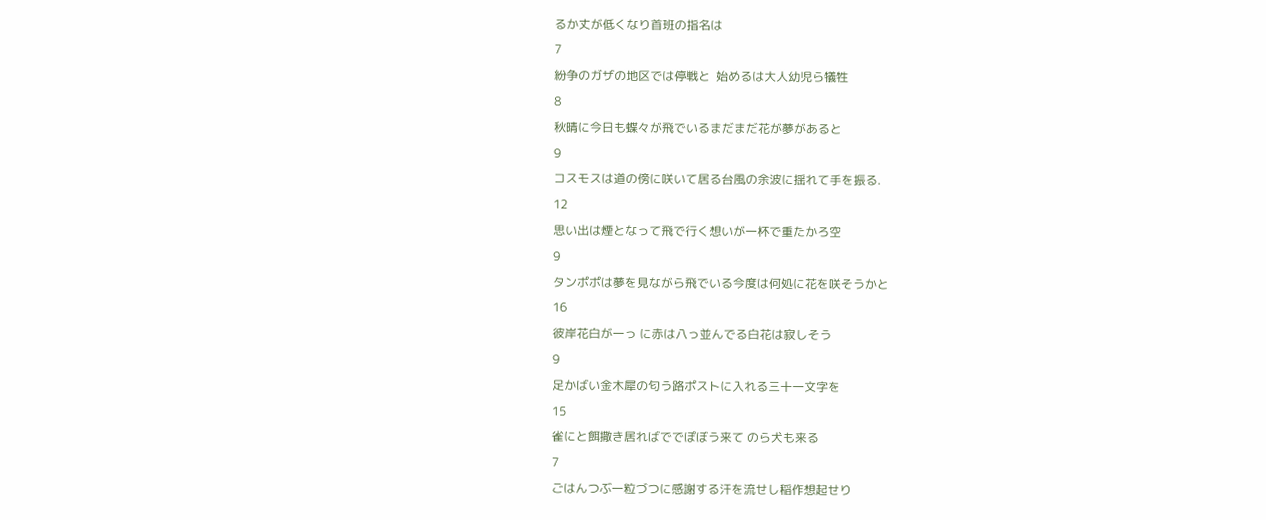るか丈が低くなり首班の指名は
7
紛争のガザの地区では停戦と  始めるは大人幼児ら犠牲
8
秋晴に今日も蝶々が飛でいるまだまだ花が夢があると
9
コスモスは道の傍に咲いて居る台風の余波に揺れて手を振る.
12
思い出は煙となって飛で行く想いが一杯で重たかろ空
9
タンポポは夢を見ながら飛でいる今度は何処に花を咲そうかと
16
彼岸花白が一っ に赤は八っ並んでる白花は寂しそう
9
足かばい金木犀の匂う路ポストに入れる三十一文字を
15
雀にと餌撒き居ればででぽぼう来て のら犬も来る
7
ごはんつぶ一粒づつに感謝する汗を流せし稲作想起せり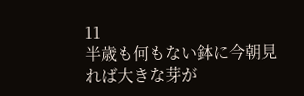11
半歳も何もない鉢に今朝見れば大きな芽が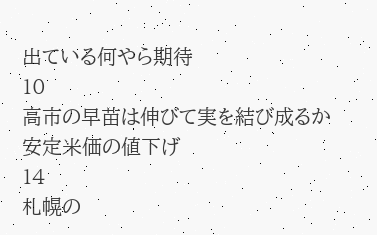出ている何やら期待
10
高市の早苗は伸びて実を結び成るか安定米価の値下げ
14
札幌の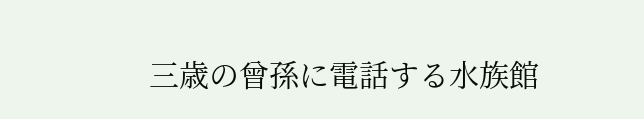三歳の曾孫に電話する水族館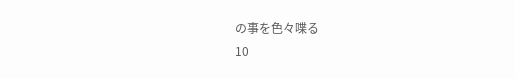の事を色々喋る
10